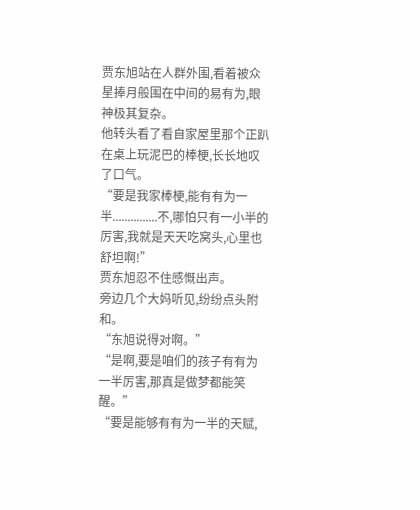贾东旭站在人群外围,看着被众星捧月般围在中间的易有为,眼神极其复杂。
他转头看了看自家屋里那个正趴在桌上玩泥巴的棒梗,长长地叹了口气。
“要是我家棒梗,能有有为一半...............不,哪怕只有一小半的厉害,我就是天天吃窝头,心里也舒坦啊!”
贾东旭忍不住感慨出声。
旁边几个大妈听见,纷纷点头附和。
“东旭说得对啊。”
“是啊,要是咱们的孩子有有为一半厉害,那真是做梦都能笑醒。”
“要是能够有有为一半的天赋,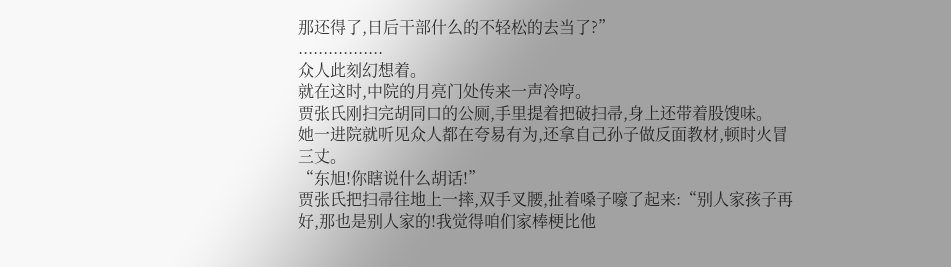那还得了,日后干部什么的不轻松的去当了?”
.................
众人此刻幻想着。
就在这时,中院的月亮门处传来一声冷哼。
贾张氏刚扫完胡同口的公厕,手里提着把破扫帚,身上还带着股馊味。
她一进院就听见众人都在夸易有为,还拿自己孙子做反面教材,顿时火冒三丈。
“东旭!你瞎说什么胡话!”
贾张氏把扫帚往地上一摔,双手叉腰,扯着嗓子嚎了起来:“别人家孩子再好,那也是别人家的!我觉得咱们家棒梗比他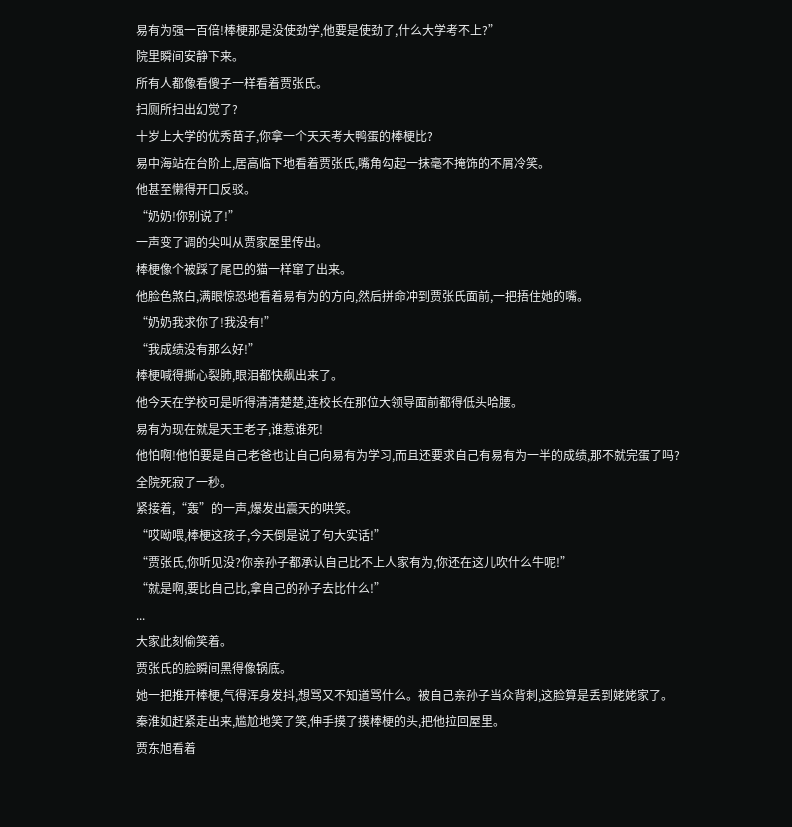易有为强一百倍!棒梗那是没使劲学,他要是使劲了,什么大学考不上?”
院里瞬间安静下来。
所有人都像看傻子一样看着贾张氏。
扫厕所扫出幻觉了?
十岁上大学的优秀苗子,你拿一个天天考大鸭蛋的棒梗比?
易中海站在台阶上,居高临下地看着贾张氏,嘴角勾起一抹毫不掩饰的不屑冷笑。
他甚至懒得开口反驳。
“奶奶!你别说了!”
一声变了调的尖叫从贾家屋里传出。
棒梗像个被踩了尾巴的猫一样窜了出来。
他脸色煞白,满眼惊恐地看着易有为的方向,然后拼命冲到贾张氏面前,一把捂住她的嘴。
“奶奶我求你了!我没有!”
“我成绩没有那么好!”
棒梗喊得撕心裂肺,眼泪都快飙出来了。
他今天在学校可是听得清清楚楚,连校长在那位大领导面前都得低头哈腰。
易有为现在就是天王老子,谁惹谁死!
他怕啊!他怕要是自己老爸也让自己向易有为学习,而且还要求自己有易有为一半的成绩,那不就完蛋了吗?
全院死寂了一秒。
紧接着,“轰”的一声,爆发出震天的哄笑。
“哎呦喂,棒梗这孩子,今天倒是说了句大实话!”
“贾张氏,你听见没?你亲孙子都承认自己比不上人家有为,你还在这儿吹什么牛呢!”
“就是啊,要比自己比,拿自己的孙子去比什么!”
...
大家此刻偷笑着。
贾张氏的脸瞬间黑得像锅底。
她一把推开棒梗,气得浑身发抖,想骂又不知道骂什么。被自己亲孙子当众背刺,这脸算是丢到姥姥家了。
秦淮如赶紧走出来,尴尬地笑了笑,伸手摸了摸棒梗的头,把他拉回屋里。
贾东旭看着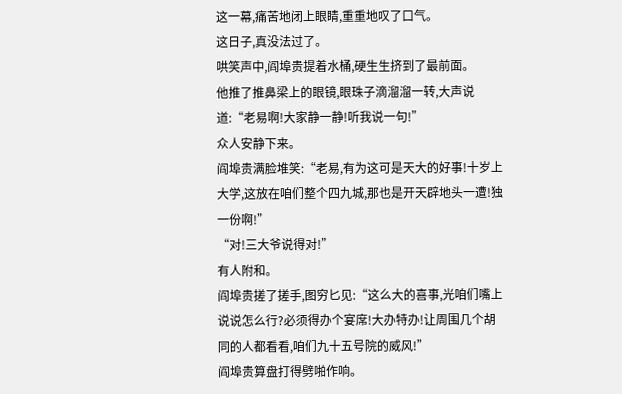这一幕,痛苦地闭上眼睛,重重地叹了口气。
这日子,真没法过了。
哄笑声中,阎埠贵提着水桶,硬生生挤到了最前面。
他推了推鼻梁上的眼镜,眼珠子滴溜溜一转,大声说道:“老易啊!大家静一静!听我说一句!”
众人安静下来。
阎埠贵满脸堆笑:“老易,有为这可是天大的好事!十岁上大学,这放在咱们整个四九城,那也是开天辟地头一遭!独一份啊!”
“对!三大爷说得对!”
有人附和。
阎埠贵搓了搓手,图穷匕见:“这么大的喜事,光咱们嘴上说说怎么行?必须得办个宴席!大办特办!让周围几个胡同的人都看看,咱们九十五号院的威风!”
阎埠贵算盘打得劈啪作响。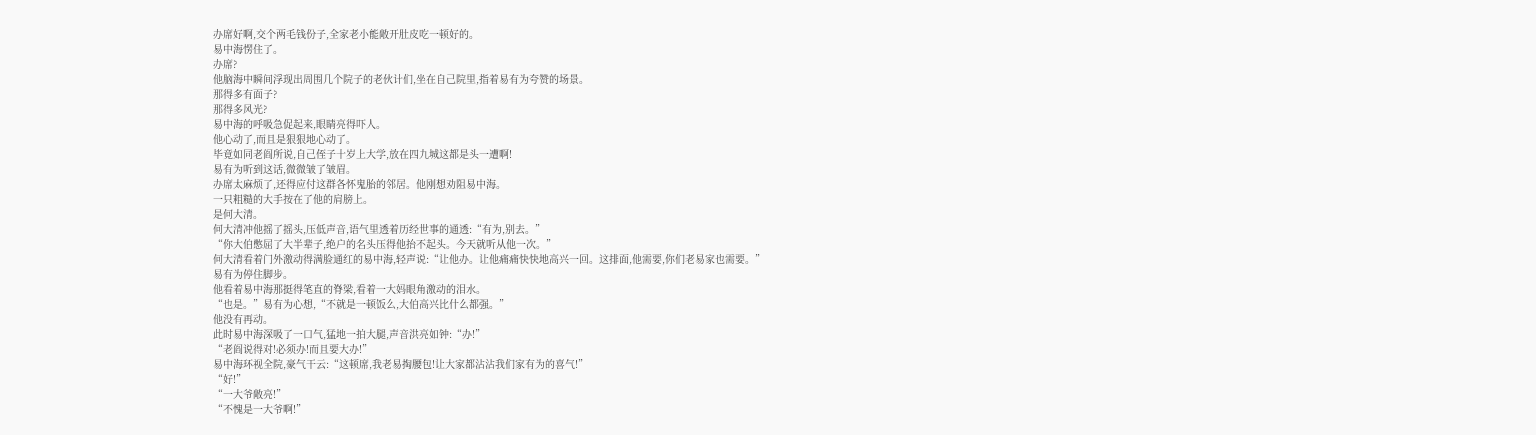办席好啊,交个两毛钱份子,全家老小能敞开肚皮吃一顿好的。
易中海愣住了。
办席?
他脑海中瞬间浮现出周围几个院子的老伙计们,坐在自己院里,指着易有为夸赞的场景。
那得多有面子?
那得多风光?
易中海的呼吸急促起来,眼睛亮得吓人。
他心动了,而且是狠狠地心动了。
毕竟如同老阎所说,自己侄子十岁上大学,放在四九城这都是头一遭啊!
易有为听到这话,微微皱了皱眉。
办席太麻烦了,还得应付这群各怀鬼胎的邻居。他刚想劝阻易中海。
一只粗糙的大手按在了他的肩膀上。
是何大清。
何大清冲他摇了摇头,压低声音,语气里透着历经世事的通透:“有为,别去。”
“你大伯憋屈了大半辈子,绝户的名头压得他抬不起头。今天就听从他一次。”
何大清看着门外激动得满脸通红的易中海,轻声说:“让他办。让他痛痛快快地高兴一回。这排面,他需要,你们老易家也需要。”
易有为停住脚步。
他看着易中海那挺得笔直的脊梁,看着一大妈眼角激动的泪水。
“也是。”易有为心想,“不就是一顿饭么,大伯高兴比什么都强。”
他没有再动。
此时易中海深吸了一口气,猛地一拍大腿,声音洪亮如钟:“办!”
“老阎说得对!必须办!而且要大办!”
易中海环视全院,豪气干云:“这顿席,我老易掏腰包!让大家都沾沾我们家有为的喜气!”
“好!”
“一大爷敞亮!”
“不愧是一大爷啊!”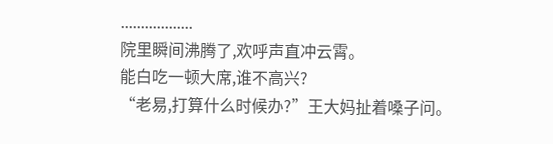..................
院里瞬间沸腾了,欢呼声直冲云霄。
能白吃一顿大席,谁不高兴?
“老易,打算什么时候办?”王大妈扯着嗓子问。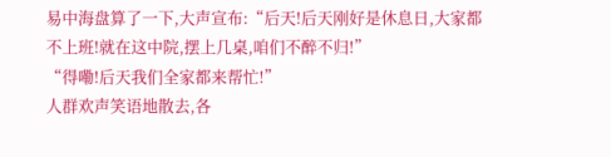易中海盘算了一下,大声宣布:“后天!后天刚好是休息日,大家都不上班!就在这中院,摆上几桌,咱们不醉不归!”
“得嘞!后天我们全家都来帮忙!”
人群欢声笑语地散去,各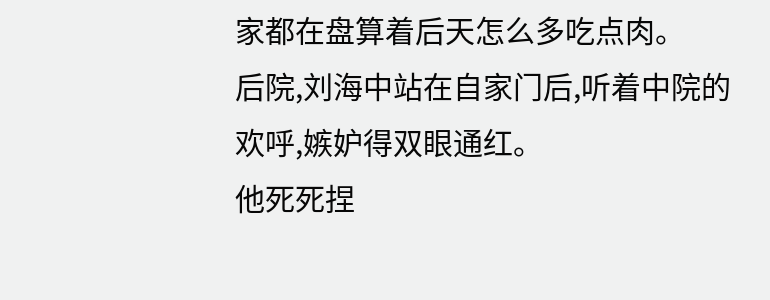家都在盘算着后天怎么多吃点肉。
后院,刘海中站在自家门后,听着中院的欢呼,嫉妒得双眼通红。
他死死捏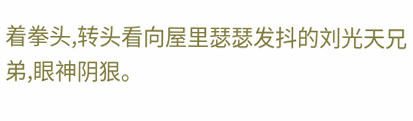着拳头,转头看向屋里瑟瑟发抖的刘光天兄弟,眼神阴狠。